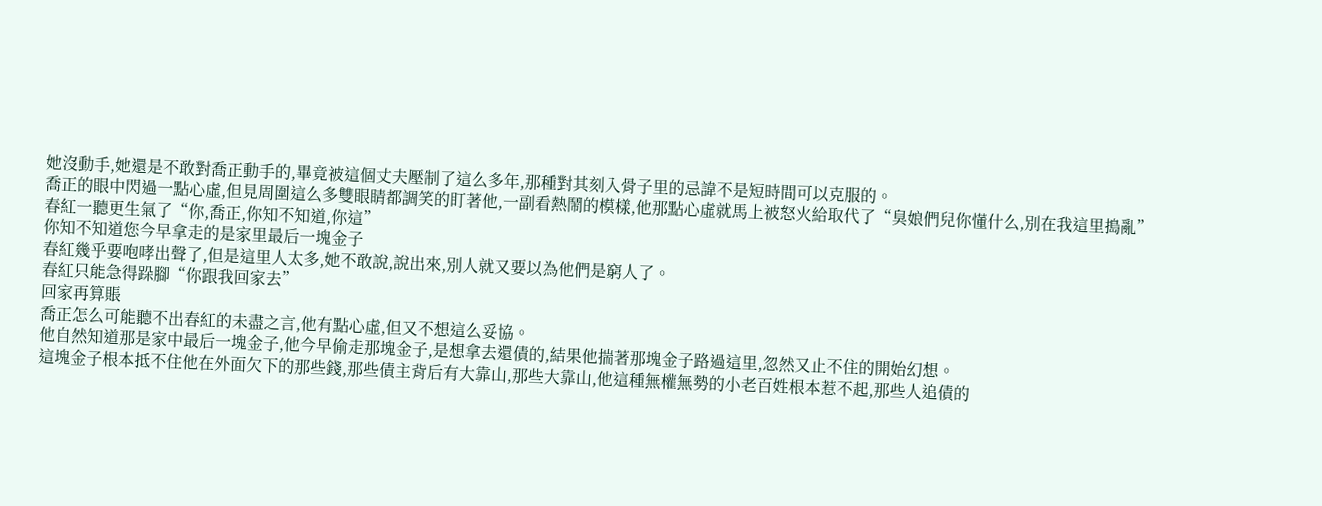她沒動手,她還是不敢對喬正動手的,畢竟被這個丈夫壓制了這么多年,那種對其刻入骨子里的忌諱不是短時間可以克服的。
喬正的眼中閃過一點心虛,但見周圍這么多雙眼睛都調笑的盯著他,一副看熱鬧的模樣,他那點心虛就馬上被怒火給取代了“臭娘們兒你懂什么,別在我這里搗亂”
春紅一聽更生氣了“你,喬正,你知不知道,你這”
你知不知道您今早拿走的是家里最后一塊金子
春紅幾乎要咆哮出聲了,但是這里人太多,她不敢說,說出來,別人就又要以為他們是窮人了。
春紅只能急得跺腳“你跟我回家去”
回家再算賬
喬正怎么可能聽不出春紅的未盡之言,他有點心虛,但又不想這么妥協。
他自然知道那是家中最后一塊金子,他今早偷走那塊金子,是想拿去還債的,結果他揣著那塊金子路過這里,忽然又止不住的開始幻想。
這塊金子根本抵不住他在外面欠下的那些錢,那些債主背后有大靠山,那些大靠山,他這種無權無勢的小老百姓根本惹不起,那些人追債的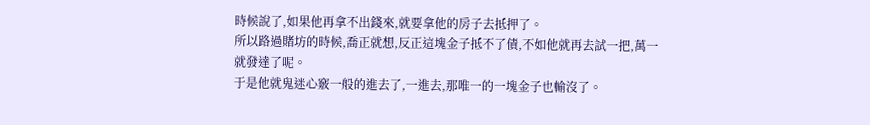時候說了,如果他再拿不出錢來,就要拿他的房子去抵押了。
所以路過賭坊的時候,喬正就想,反正這塊金子抵不了債,不如他就再去試一把,萬一就發達了呢。
于是他就鬼迷心竅一般的進去了,一進去,那唯一的一塊金子也輸沒了。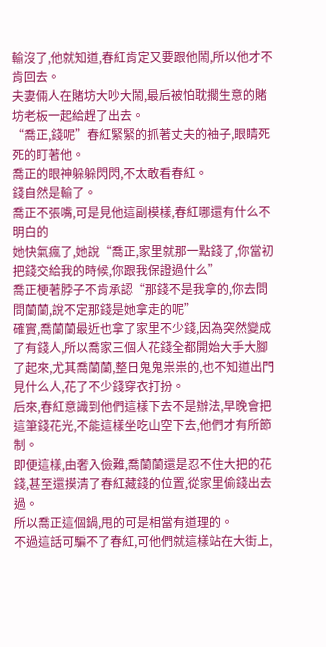輸沒了,他就知道,春紅肯定又要跟他鬧,所以他才不肯回去。
夫妻倆人在賭坊大吵大鬧,最后被怕耽擱生意的賭坊老板一起給趕了出去。
“喬正,錢呢”春紅緊緊的抓著丈夫的袖子,眼睛死死的盯著他。
喬正的眼神躲躲閃閃,不太敢看春紅。
錢自然是輸了。
喬正不張嘴,可是見他這副模樣,春紅哪還有什么不明白的
她快氣瘋了,她說“喬正,家里就那一點錢了,你當初把錢交給我的時候,你跟我保證過什么”
喬正梗著脖子不肯承認“那錢不是我拿的,你去問問蘭蘭,說不定那錢是她拿走的呢”
確實,喬蘭蘭最近也拿了家里不少錢,因為突然變成了有錢人,所以喬家三個人花錢全都開始大手大腳了起來,尤其喬蘭蘭,整日鬼鬼祟祟的,也不知道出門見什么人,花了不少錢穿衣打扮。
后來,春紅意識到他們這樣下去不是辦法,早晚會把這筆錢花光,不能這樣坐吃山空下去,他們才有所節制。
即便這樣,由奢入儉難,喬蘭蘭還是忍不住大把的花錢,甚至還摸清了春紅藏錢的位置,從家里偷錢出去過。
所以喬正這個鍋,甩的可是相當有道理的。
不過這話可騙不了春紅,可他們就這樣站在大街上,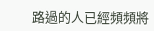路過的人已經頻頻將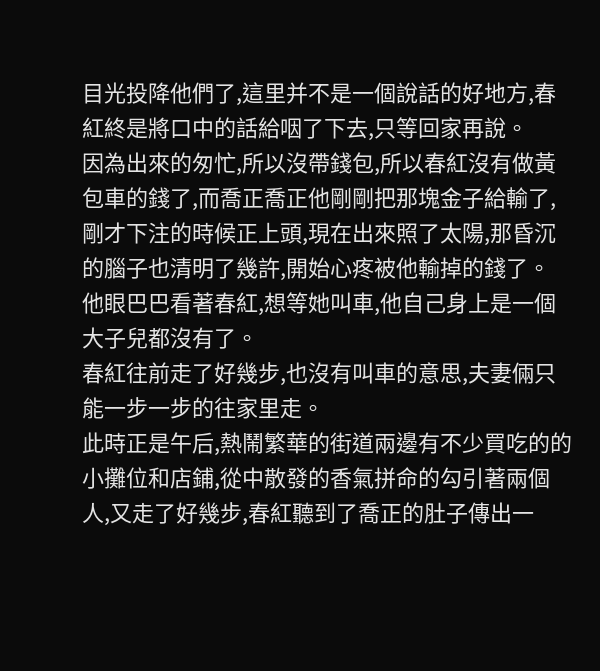目光投降他們了,這里并不是一個說話的好地方,春紅終是將口中的話給咽了下去,只等回家再說。
因為出來的匆忙,所以沒帶錢包,所以春紅沒有做黃包車的錢了,而喬正喬正他剛剛把那塊金子給輸了,剛才下注的時候正上頭,現在出來照了太陽,那昏沉的腦子也清明了幾許,開始心疼被他輸掉的錢了。
他眼巴巴看著春紅,想等她叫車,他自己身上是一個大子兒都沒有了。
春紅往前走了好幾步,也沒有叫車的意思,夫妻倆只能一步一步的往家里走。
此時正是午后,熱鬧繁華的街道兩邊有不少買吃的的小攤位和店鋪,從中散發的香氣拼命的勾引著兩個人,又走了好幾步,春紅聽到了喬正的肚子傳出一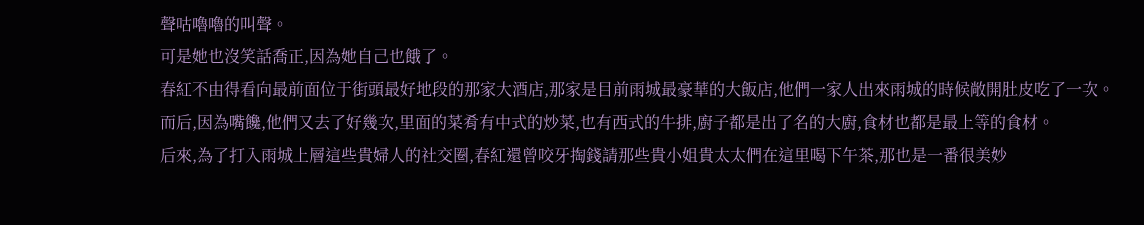聲咕嚕嚕的叫聲。
可是她也沒笑話喬正,因為她自己也餓了。
春紅不由得看向最前面位于街頭最好地段的那家大酒店,那家是目前雨城最豪華的大飯店,他們一家人出來雨城的時候敞開肚皮吃了一次。
而后,因為嘴饞,他們又去了好幾次,里面的菜肴有中式的炒菜,也有西式的牛排,廚子都是出了名的大廚,食材也都是最上等的食材。
后來,為了打入雨城上層這些貴婦人的社交圈,春紅還曾咬牙掏錢請那些貴小姐貴太太們在這里喝下午茶,那也是一番很美妙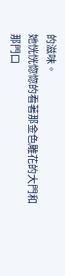的滋味。
她恍恍惚惚的看著那金色雕花的大門和那門口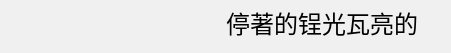停著的锃光瓦亮的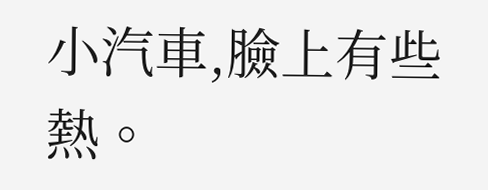小汽車,臉上有些熱。